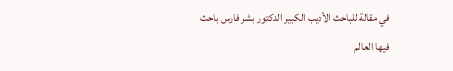في مقالة للباحث الأديب الكبير الدكتور بشر فارس باحث فيها العالم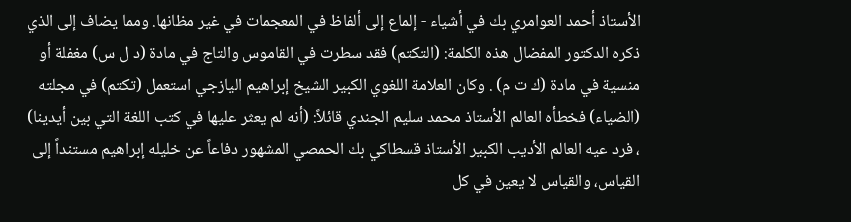الأستاذ أحمد العوامري بك في أشياء - إلماع إلى ألفاظ في المعجمات في غير مظانها. ومما يضاف إلى الذي ذكره الدكتور المفضال هذه الكلمة: (التكتم) فقد سطرت في القاموس والتاج في مادة (د ل س) مغفلة أو منسية في مادة (ك ت م) . وكان العلامة اللغوي الكبير الشيخ إبراهيم اليازجي استعمل (تكتم) في مجلته (الضياء) فخطأه العالم الأستاذ محمد سليم الجندي قائلاً: (أنه لم يعثر عليها في كتب اللغة التي بين أيدينا) ، فرد عيه العالم الأديب الكبير الأستاذ قسطاكي بك الحمصي المشهور دفاعاً عن خليله إبراهيم مستنداً إلى القياس، والقياس لا يعين في كل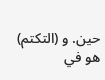حين. و (التكتم) هو في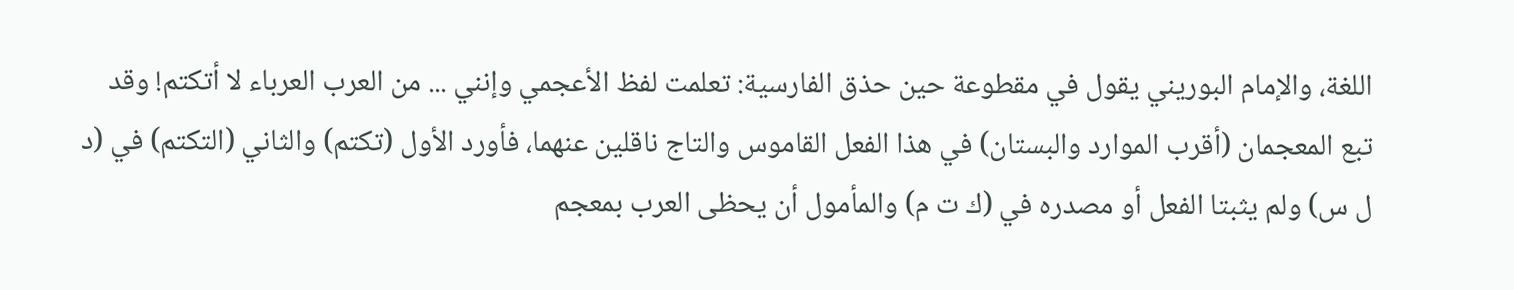اللغة، والإمام البوريني يقول في مقطوعة حين حذق الفارسية: تعلمت لفظ الأعجمي وإنني ... من العرب العرباء لا أتكتم! وقد تبع المعجمان (أقرب الموارد والبستان) في هذا الفعل القاموس والتاج ناقلين عنهما، فأورد الأول (تكتم) والثاني (التكتم) في (د ل س) ولم يثبتا الفعل أو مصدره في (ك ت م) والمأمول أن يحظى العرب بمعجم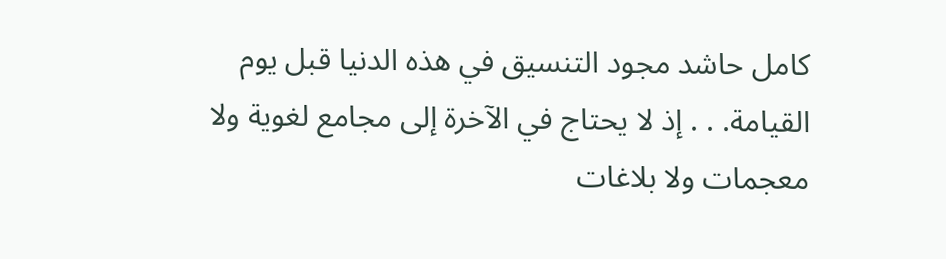كامل حاشد مجود التنسيق في هذه الدنيا قبل يوم القيامة. . . إذ لا يحتاج في الآخرة إلى مجامع لغوية ولا معجمات ولا بلاغات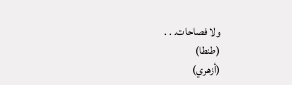ولا فصاحات. . .
(طنطا)
(أزهري)